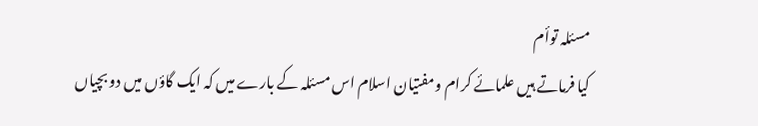مسئلہ توأم
کیا فرماتے ہیں علمائے کرام ومفتیان اسلام اس مسئلہ کے بارے میں کہ ایک گاؤں میں دو بچیاں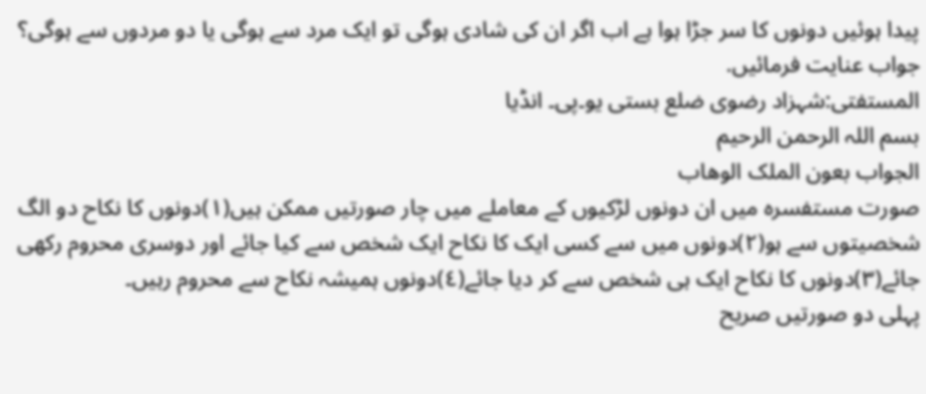پیدا ہوئیں دونوں کا سر جڑا ہوا ہے اب اگر ان کی شادی ہوگی تو ایک مرد سے ہوگی یا دو مردوں سے ہوگی؟ جواب عنایت فرمائیں.
المستفتی:شہزاد رضوی ضلع بستی یو۔پی۔ انڈیا
بسم اللہ الرحمن الرحیم
الجواب بعون الملک الوھاب
صورت مستفسرہ میں ان دونوں لڑکیوں کے معاملے میں چار صورتیں ممکن ہیں(١)دونوں کا نکاح دو الگ شخصیتوں سے ہو(٢)دونوں میں سے کسی ایک کا نکاح ایک شخص سے کیا جائے اور دوسری محروم رکھی جائے(٣)دونوں کا نکاح ایک ہی شخص سے کر دیا جائے(٤)دونوں ہمیشہ نکاح سے محروم رہیں۔
پہلی دو صورتیں صریح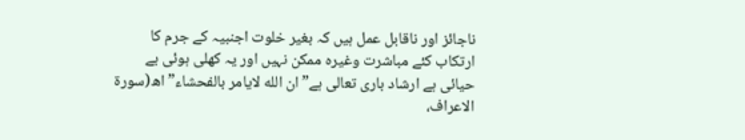ناجائز اور ناقابل عمل ہیں کہ بغیر خلوت اجنبیہ کے جرم کا ارتکاب کئے مباشرت وغیرہ ممکن نہیں اور یہ کھلی ہوئی بے حیائی ہے ارشاد باری تعالی ہے”ان الله لايامر بالفحشاء” اھ(سورۃ الاعراف،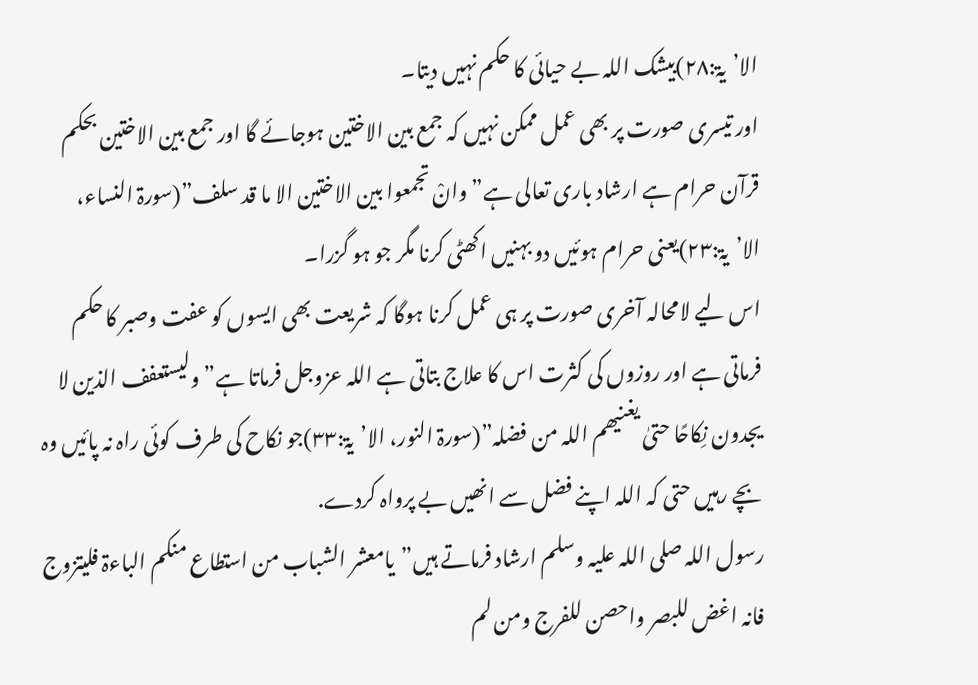الا’یۃ:٢٨)بیشک اللہ بے حیائی کا حکم نہیں دیتا۔
اور تیسری صورت پر بھی عمل ممکن نہیں کہ جمع بین الاختین ہوجائے گا اور جمع بین الاختین بحکم قرآن حرام ہے ارشاد باری تعالی ہے”وانْ تجمعوا بین الاختین الا ما قد سلف”(سورۃ النساء، الا’یۃ:٢٣)یعنی حرام ہوئیں دو بہنیں اکھٹی کرنا مگر جو ہو گزرا۔
اس لیے لامحالہ آخری صورت پر ہی عمل کرنا ہوگا کہ شریعت بھی ایسوں کو عفت وصبر کا حکم فرماتی ہے اور روزوں کی کثرت اس کا علاج بتاتی ہے اللہ عزوجل فرماتا ہے” ولیستعفف الذین لا یجدون نِکاحًا حتیٰ یغنیھم اللہ من فضلہ”(سورۃ النور، الا’یۃ:٣٣)جو نکاح کی طرف کوئی راہ نہ پائیں وہ بچے رہیں حتی کہ اللہ اپنے فضل سے انھیں بے پرواہ کردے.
رسول اللہ صلی اللہ علیہ وسلم ارشاد فرماتے ہیں”یامعشر الشباب من استطاع منکم الباءۃ فلیتزوج فانہ اغض للبصر واحصن للفرج ومن لم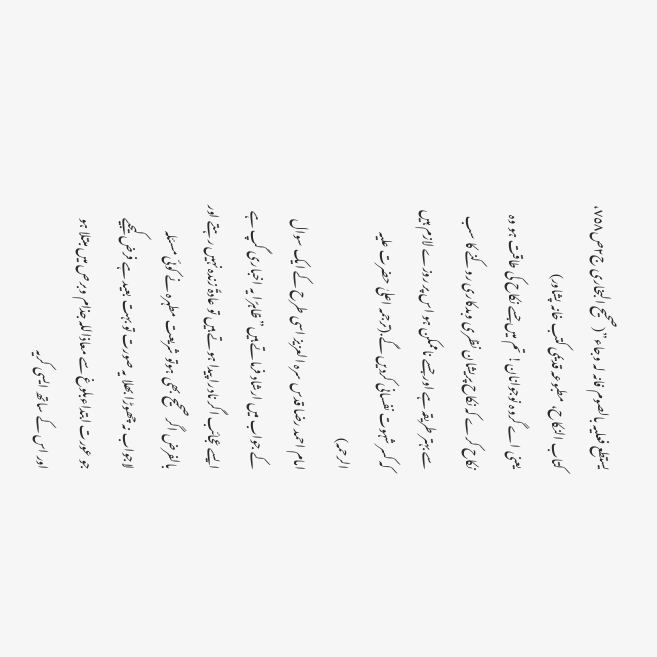یستطع فعلیہ بالصوم فانہ لہ وجاء”(صحيح البخاری ج٢ص٧٥٨، کتاب النکاح، مطبوعہ قدیمی کتب خانہ پشاور)
یعنی اے گروہ نوجوانان! تم میں جسے نکاح کی طاقت ہو وہ نکاح کرے کہ نکاح پریشان نظری وبدکاری روکنے کا سب سے بہتر طریقہ ہے اور جسے ناممکن ہو اس پر روزے لازم ہیں کہ کسر شہوت نفسانی کردیں گے.(ترجمہ اعلیٰ حضرت علیہ الرحمہ)
امام احمد رضا قدس سرہ العزیز اسی طرح کے ایک سوال کے جواب میں ارشاد فرماتے ہیں”ظاہرًا یہ اخباری گپ ہے ایسے عجائب اگر نادرا پیدا ہوتے ہیں تو عادۃً زندہ نہیں رہتے اور بالفرض اگر صحیح بھی ہوتو شریعت مطہرہ نے کوئی مسئلہ لاجواب نہ چھوڑا بھلا یہ صورت تو بہت بعید ہے فرض کیجیے جو عورت ابتداءبلوغ سے معاذاللہ جذام وبرص میں مبتلا ہو اور اس کے ساتھ ایسی کریہ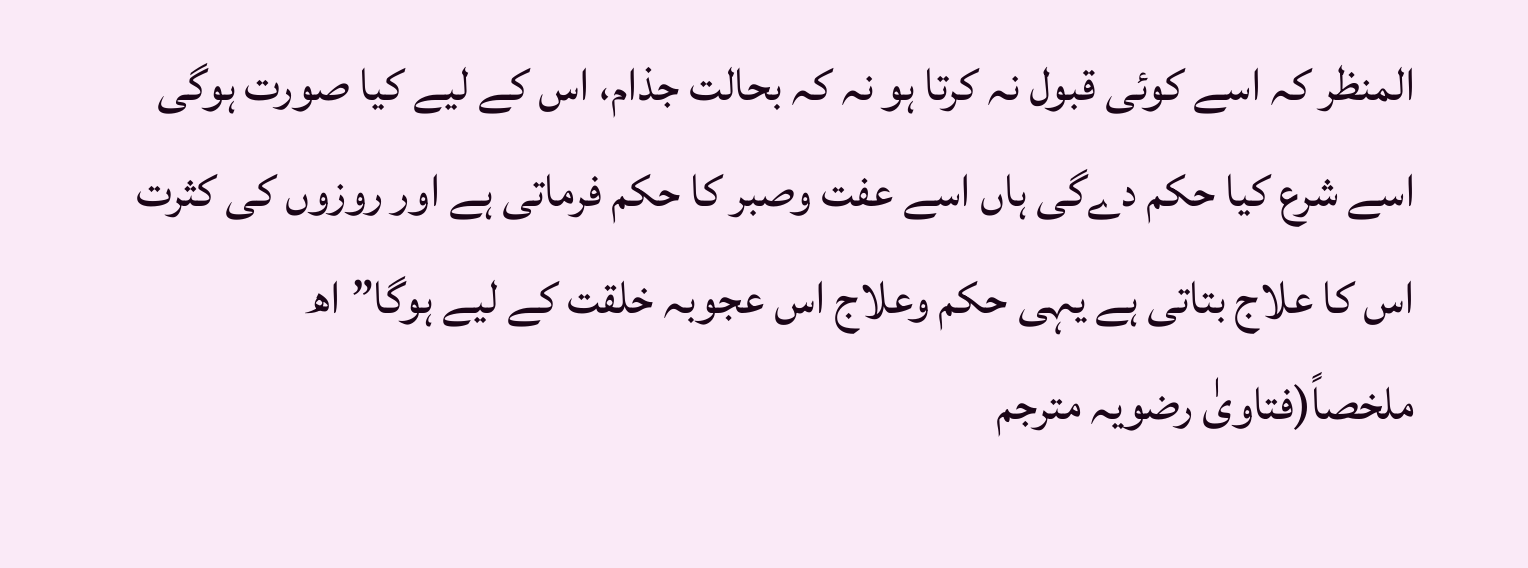المنظر کہ اسے کوئی قبول نہ کرتا ہو نہ کہ بحالت جذام، اس کے لیے کیا صورت ہوگی اسے شرع کیا حکم دےگی ہاں اسے عفت وصبر کا حکم فرماتی ہے اور روزوں کی کثرت اس کا علاج بتاتی ہے یہی حکم وعلاج اس عجوبہ خلقت کے لیے ہوگا”اھ ملخصاً(فتاویٰ رضویہ مترجم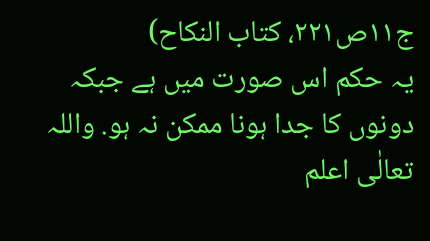ج١١ص٢٢١، کتاب النکاح)
یہ حکم اس صورت میں ہے جبکہ دونوں کا جدا ہونا ممکن نہ ہو. واللہ تعالٰی اعلم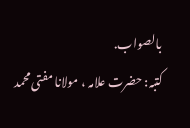بالصواب.
کتبہ: حضرت علامہ ، مولانا مفتی محمد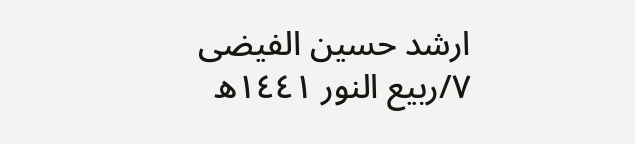ارشد حسین الفیضی
٧/ربیع النور ١٤٤١ھ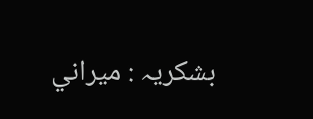بشکریہ : ميراني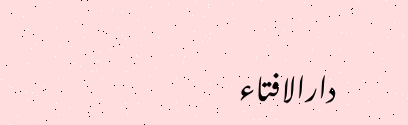دارالافتاء